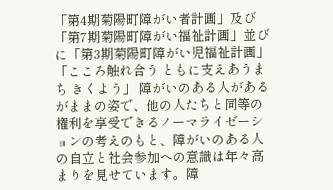「第4期菊陽町障がい者計画」及び「第7期菊陽町障がい福祉計画」並びに「第3期菊陽町障がい児福祉計画」
「こころ触れ合う ともに支えあうまち きくよう」 障がいのある人があるがままの姿で、他の人たちと同等の権利を享受できるノーマライゼーションの考えのもと、障がいのある人の自立と社会参加への意識は年々高まりを見せています。障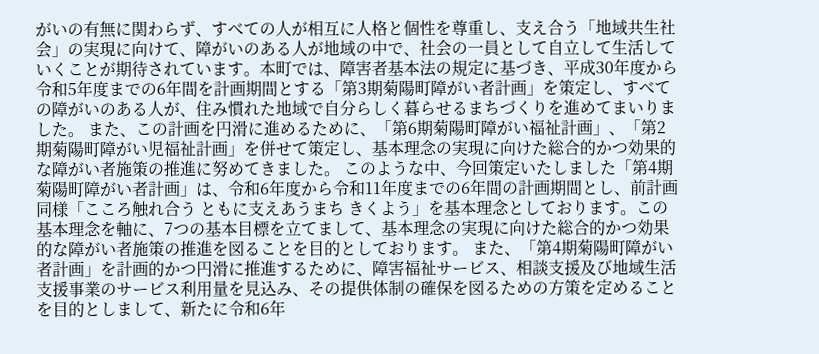がいの有無に関わらず、すべての人が相互に人格と個性を尊重し、支え合う「地域共生社会」の実現に向けて、障がいのある人が地域の中で、社会の一員として自立して生活していくことが期待されています。本町では、障害者基本法の規定に基づき、平成30年度から令和5年度までの6年間を計画期間とする「第3期菊陽町障がい者計画」を策定し、すべての障がいのある人が、住み慣れた地域で自分らしく暮らせるまちづくりを進めてまいりました。 また、この計画を円滑に進めるために、「第6期菊陽町障がい福祉計画」、「第2期菊陽町障がい児福祉計画」を併せて策定し、基本理念の実現に向けた総合的かつ効果的な障がい者施策の推進に努めてきました。 このような中、今回策定いたしました「第4期菊陽町障がい者計画」は、令和6年度から令和11年度までの6年間の計画期間とし、前計画同様「こころ触れ合う ともに支えあうまち きくよう」を基本理念としております。この基本理念を軸に、7つの基本目標を立てまして、基本理念の実現に向けた総合的かつ効果的な障がい者施策の推進を図ることを目的としております。 また、「第4期菊陽町障がい者計画」を計画的かつ円滑に推進するために、障害福祉サービス、相談支援及び地域生活支援事業のサービス利用量を見込み、その提供体制の確保を図るための方策を定めることを目的としまして、新たに令和6年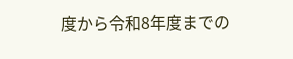度から令和8年度までの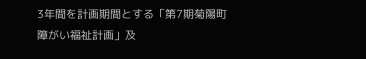3年間を計画期間とする「第7期菊陽町障がい福祉計画」及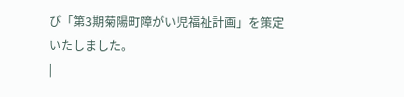び「第3期菊陽町障がい児福祉計画」を策定いたしました。
|